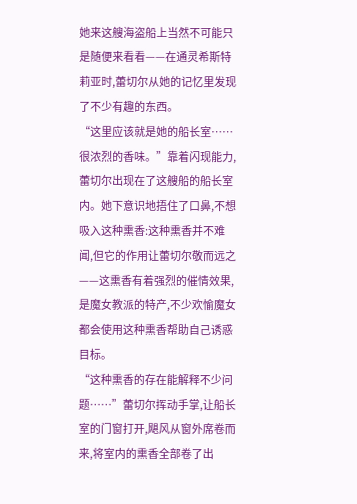她来这艘海盗船上当然不可能只是随便来看看——在通灵希斯特莉亚时,蕾切尔从她的记忆里发现了不少有趣的东西。
“这里应该就是她的船长室……很浓烈的香味。”靠着闪现能力,蕾切尔出现在了这艘船的船长室内。她下意识地捂住了口鼻,不想吸入这种熏香:这种熏香并不难闻,但它的作用让蕾切尔敬而远之——这熏香有着强烈的催情效果,是魔女教派的特产,不少欢愉魔女都会使用这种熏香帮助自己诱惑目标。
“这种熏香的存在能解释不少问题……”蕾切尔挥动手掌,让船长室的门窗打开,飓风从窗外席卷而来,将室内的熏香全部卷了出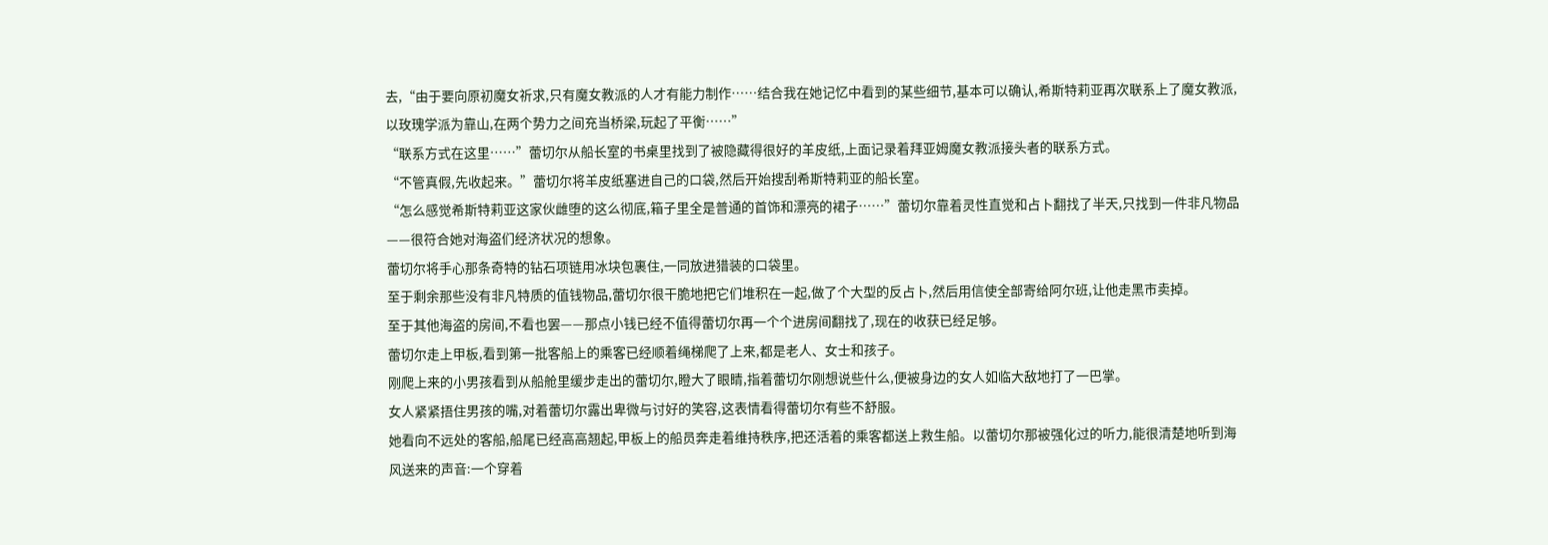去,“由于要向原初魔女祈求,只有魔女教派的人才有能力制作……结合我在她记忆中看到的某些细节,基本可以确认,希斯特莉亚再次联系上了魔女教派,以玫瑰学派为靠山,在两个势力之间充当桥梁,玩起了平衡……”
“联系方式在这里……”蕾切尔从船长室的书桌里找到了被隐藏得很好的羊皮纸,上面记录着拜亚姆魔女教派接头者的联系方式。
“不管真假,先收起来。”蕾切尔将羊皮纸塞进自己的口袋,然后开始搜刮希斯特莉亚的船长室。
“怎么感觉希斯特莉亚这家伙雌堕的这么彻底,箱子里全是普通的首饰和漂亮的裙子……”蕾切尔靠着灵性直觉和占卜翻找了半天,只找到一件非凡物品——很符合她对海盗们经济状况的想象。
蕾切尔将手心那条奇特的钻石项链用冰块包裹住,一同放进猎装的口袋里。
至于剩余那些没有非凡特质的值钱物品,蕾切尔很干脆地把它们堆积在一起,做了个大型的反占卜,然后用信使全部寄给阿尔班,让他走黑市卖掉。
至于其他海盗的房间,不看也罢——那点小钱已经不值得蕾切尔再一个个进房间翻找了,现在的收获已经足够。
蕾切尔走上甲板,看到第一批客船上的乘客已经顺着绳梯爬了上来,都是老人、女士和孩子。
刚爬上来的小男孩看到从船舱里缓步走出的蕾切尔,瞪大了眼睛,指着蕾切尔刚想说些什么,便被身边的女人如临大敌地打了一巴掌。
女人紧紧捂住男孩的嘴,对着蕾切尔露出卑微与讨好的笑容,这表情看得蕾切尔有些不舒服。
她看向不远处的客船,船尾已经高高翘起,甲板上的船员奔走着维持秩序,把还活着的乘客都送上救生船。以蕾切尔那被强化过的听力,能很清楚地听到海风送来的声音:一个穿着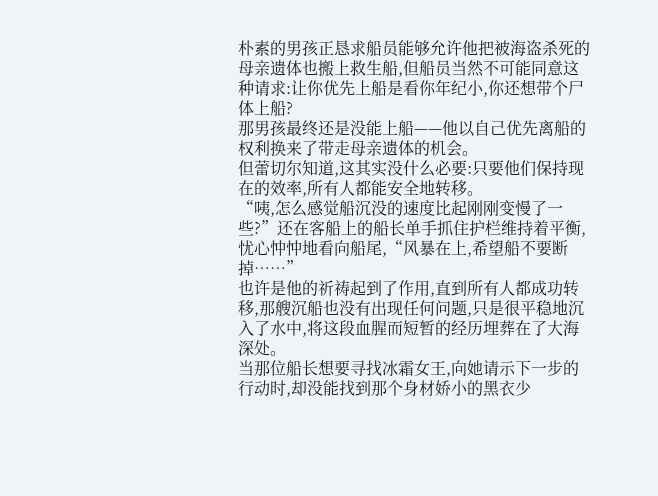朴素的男孩正恳求船员能够允许他把被海盗杀死的母亲遗体也搬上救生船,但船员当然不可能同意这种请求:让你优先上船是看你年纪小,你还想带个尸体上船?
那男孩最终还是没能上船——他以自己优先离船的权利换来了带走母亲遗体的机会。
但蕾切尔知道,这其实没什么必要:只要他们保持现在的效率,所有人都能安全地转移。
“咦,怎么感觉船沉没的速度比起刚刚变慢了一些?”还在客船上的船长单手抓住护栏维持着平衡,忧心忡忡地看向船尾,“风暴在上,希望船不要断掉……”
也许是他的祈祷起到了作用,直到所有人都成功转移,那艘沉船也没有出现任何问题,只是很平稳地沉入了水中,将这段血腥而短暂的经历埋葬在了大海深处。
当那位船长想要寻找冰霜女王,向她请示下一步的行动时,却没能找到那个身材娇小的黑衣少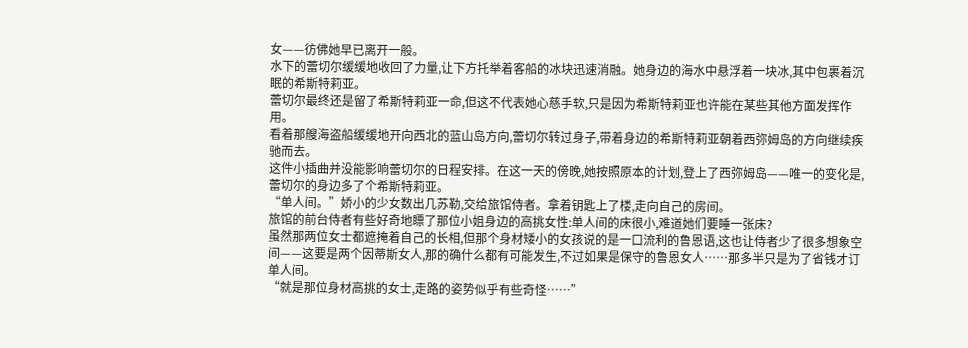女——彷佛她早已离开一般。
水下的蕾切尔缓缓地收回了力量,让下方托举着客船的冰块迅速消融。她身边的海水中悬浮着一块冰,其中包裹着沉眠的希斯特莉亚。
蕾切尔最终还是留了希斯特莉亚一命,但这不代表她心慈手软,只是因为希斯特莉亚也许能在某些其他方面发挥作用。
看着那艘海盗船缓缓地开向西北的蓝山岛方向,蕾切尔转过身子,带着身边的希斯特莉亚朝着西弥姆岛的方向继续疾驰而去。
这件小插曲并没能影响蕾切尔的日程安排。在这一天的傍晚,她按照原本的计划,登上了西弥姆岛——唯一的变化是,蕾切尔的身边多了个希斯特莉亚。
“单人间。”娇小的少女数出几苏勒,交给旅馆侍者。拿着钥匙上了楼,走向自己的房间。
旅馆的前台侍者有些好奇地瞟了那位小姐身边的高挑女性:单人间的床很小,难道她们要睡一张床?
虽然那两位女士都遮掩着自己的长相,但那个身材矮小的女孩说的是一口流利的鲁恩语,这也让侍者少了很多想象空间——这要是两个因蒂斯女人,那的确什么都有可能发生,不过如果是保守的鲁恩女人……那多半只是为了省钱才订单人间。
“就是那位身材高挑的女士,走路的姿势似乎有些奇怪……”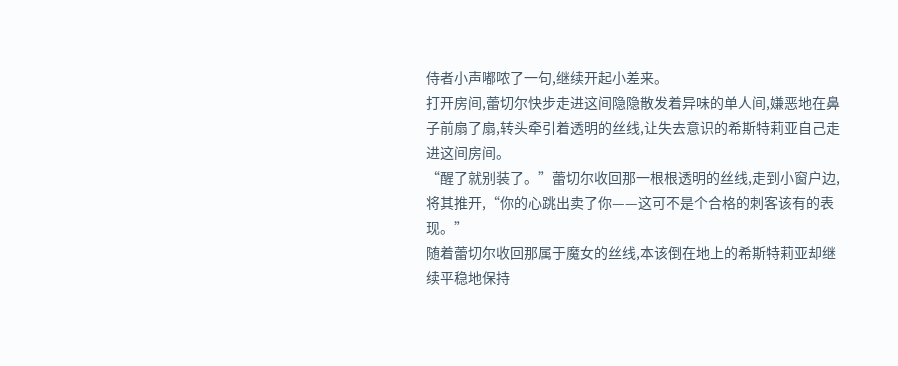侍者小声嘟哝了一句,继续开起小差来。
打开房间,蕾切尔快步走进这间隐隐散发着异味的单人间,嫌恶地在鼻子前扇了扇,转头牵引着透明的丝线,让失去意识的希斯特莉亚自己走进这间房间。
“醒了就别装了。”蕾切尔收回那一根根透明的丝线,走到小窗户边,将其推开,“你的心跳出卖了你——这可不是个合格的刺客该有的表现。”
随着蕾切尔收回那属于魔女的丝线,本该倒在地上的希斯特莉亚却继续平稳地保持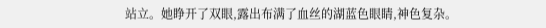站立。她睁开了双眼,露出布满了血丝的湖蓝色眼睛,神色复杂。